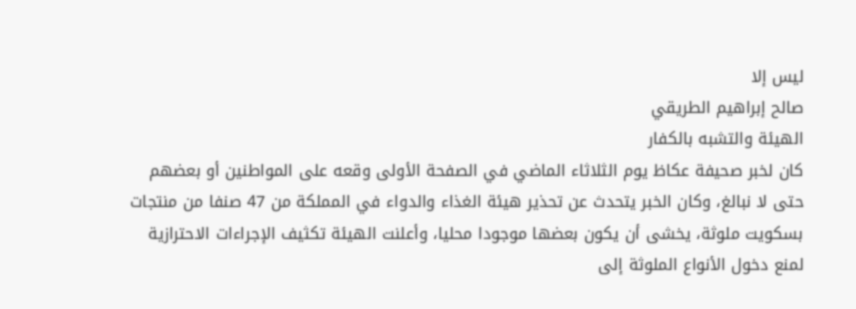ليس إلا
صالح إبراهيم الطريقي
الهيئة والتشبه بالكفار
كان لخبر صحيفة عكاظ يوم الثلاثاء الماضي في الصفحة الأولى وقعه على المواطنين أو بعضهم حتى لا نبالغ، وكان الخبر يتحدث عن تحذير هيئة الغذاء والدواء في المملكة من 47 صنفا من منتجات بسكويت ملوثة، يخشى أن يكون بعضها موجودا محليا، وأعلنت الهيئة تكثيف الإجراءات الاحترازية لمنع دخول الأنواع الملوثة إلى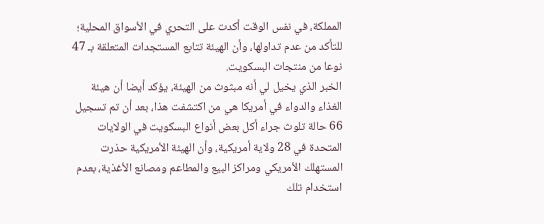المملكة، في نفس الوقت أكدت على التحري في الأسواق المحلية؛ للتأكد من عدم تداولها، وأن الهيئة تتابع المستجدات المتعلقة بـ 47 نوعا من منتجات البسكويت.
الخبر الذي يخيل لي أنه مبثوث من الهيئة، يؤكد أيضا أن هيئة الغذاء والدواء في أمريكا هي من اكتشفت هذا، بعد أن تم تسجيل 66 حالة تلوث جراء أكل بعض أنواع البسكويت في الولايات المتحدة في 28 ولاية أمريكية، وأن الهيئة الأمريكية حذرت المستهلك الأمريكي ومراكز البيع والمطاعم ومصانع الأغذية، بعدم استخدام تلك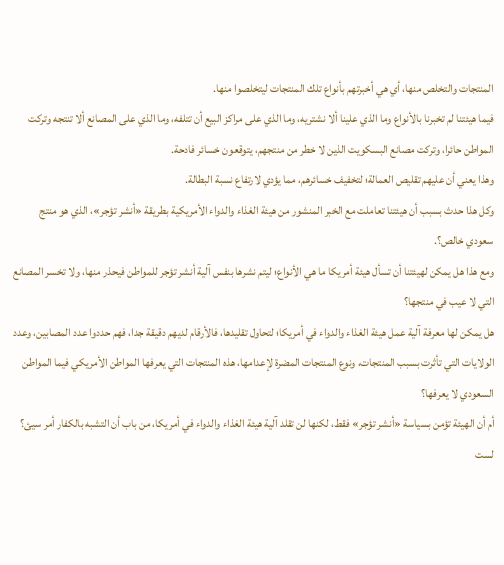المنتجات والتخلص منها، أي هي أخبرتهم بأنواع تلك المنتجات ليتخلصوا منها.
فيما هيئتنا لم تخبرنا بالأنواع وما الذي علينا ألا نشتريه، وما الذي على مراكز البيع أن تتلفه، وما الذي على المصانع ألا تنتجه وتركت المواطن حائرا، وتركت مصانع البسكويت الذين لا خطر من منتجهم، يتوقعون خسائر فادحة.
وهذا يعني أن عليهم تقليص العمالة؛ لتخفيف خسائرهم، مما يؤدي لارتفاع نسبة البطالة.
وكل هذا حدث بسبب أن هيئتنا تعاملت مع الخبر المنشور من هيئة الغذاء والدواء الأمريكية بطريقة «أنشر تؤجر»، الذي هو منتج سعودي خالص؟.
ومع هذا هل يمكن لهيئتنا أن تسأل هيئة أمريكا ما هي الأنواع؛ ليتم نشرها بنفس آلية أنشر تؤجر للمواطن فيحذر منها، ولا تخسر المصانع التي لا عيب في منتجها؟
هل يمكن لها معرفة آلية عمل هيئة الغذاء والدواء في أمريكا؛ لتحاول تقليدها، فالأرقام لديهم دقيقة جدا، فهم حددوا عدد المصابين، وعدد الولايات التي تأثرت بسبب المنتجات، ونوع المنتجات المضرة لإعدامها، هذه المنتجات التي يعرفها المواطن الأمريكي فيما المواطن السعودي لا يعرفها؟
أم أن الهيئة تؤمن بسياسة «أنشر تؤجر» فقط، لكنها لن تقلد آلية هيئة الغذاء والدواء في أمريكا، من باب أن التشبه بالكفار أمر سيئ؟
لست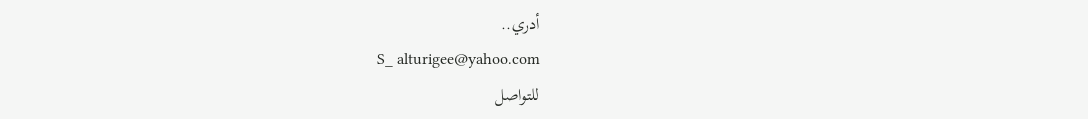أدري..
S_ alturigee@yahoo.com
للتواصل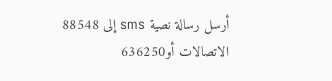أرسل رسالة نصية sms إلى 88548 الاتصالات أو636250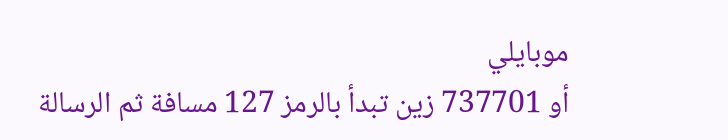موبايلي
أو 737701 زين تبدأ بالرمز 127 مسافة ثم الرسالة